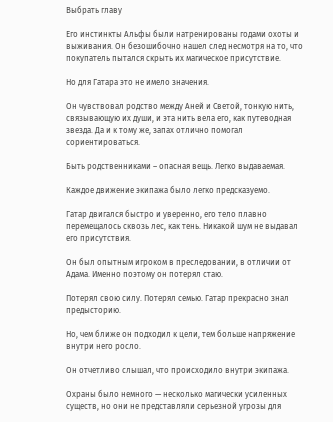Выбрать главу

Его инстинкты Альфы были натренированы годами охоты и выживания. Он безошибочно нашел след несмотря на то, что покупатель пытался скрыть их магическое присутствие.

Но для Гатара это не имело значения.

Он чувствовал родство между Аней и Светой, тонкую нить, связывающую их души, и эта нить вела его, как путеводная звезда. Да и к тому же, запах отлично помогал сориентироваться.

Быть родственниками – опасная вещь. Легко выдаваемая.

Каждое движение экипажа было легко предсказуемо.

Гатар двигался быстро и уверенно, его тело плавно перемещалось сквозь лес, как тень. Никакой шум не выдавал его присутствия.

Он был опытным игроком в преследовании, в отличии от Адама. Именно поэтому он потерял стаю.

Потерял свою силу. Потерял семью. Гатар прекрасно знал предысторию.

Но, чем ближе он подходил к цели, тем больше напряжение внутри него росло.

Он отчетливо слышал, что происходило внутри экипажа.

Охраны было немного — несколько магически усиленных существ, но они не представляли серьезной угрозы для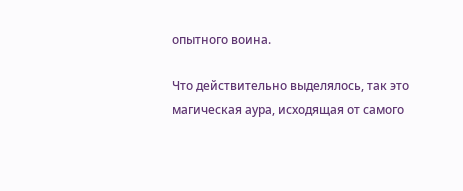опытного воина.

Что действительно выделялось, так это магическая аура, исходящая от самого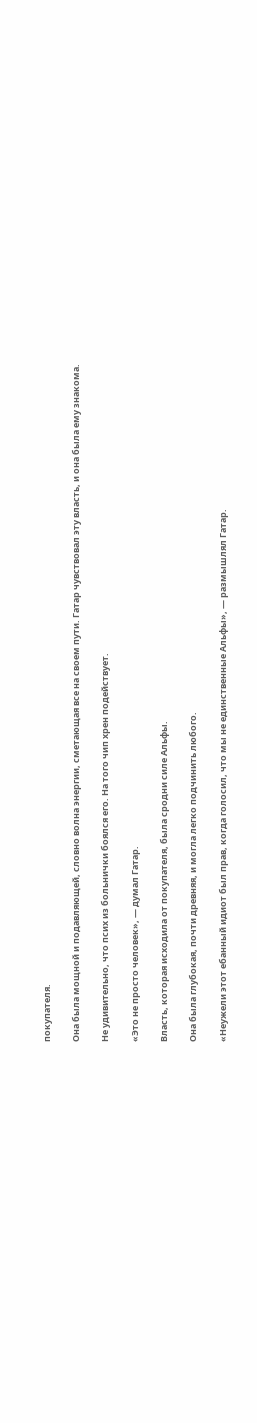покупателя.

Она была мощной и подавляющей, словно волна энергии, сметающая все на своем пути. Гатар чувствовал эту власть, и она была ему знакома.

Не удивительно, что псих из больнички боялся его. На того чип хрен подействует.

«Это не просто человек», — думал Гатар.

Власть, которая исходила от покупателя, была сродни силе Альфы.

Она была глубокая, почти древняя, и могла легко подчинить любого.

«Неужели этот ебанный идиот был прав, когда голосил, что мы не единственные Альфы», — размышлял Гатар.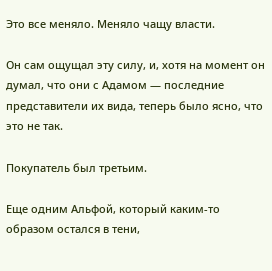Это все меняло. Меняло чащу власти.

Он сам ощущал эту силу, и, хотя на момент он думал, что они с Адамом — последние представители их вида, теперь было ясно, что это не так.

Покупатель был третьим.

Еще одним Альфой, который каким-то образом остался в тени,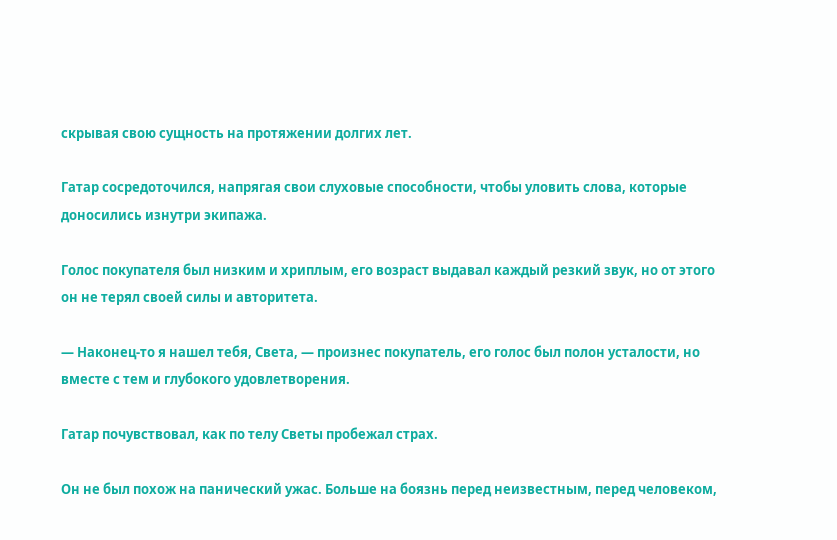скрывая свою сущность на протяжении долгих лет.

Гатар сосредоточился, напрягая свои слуховые способности, чтобы уловить слова, которые доносились изнутри экипажа.

Голос покупателя был низким и хриплым, его возраст выдавал каждый резкий звук, но от этого он не терял своей силы и авторитета.

— Наконец-то я нашел тебя, Света, — произнес покупатель, его голос был полон усталости, но вместе с тем и глубокого удовлетворения.

Гатар почувствовал, как по телу Светы пробежал страх.

Он не был похож на панический ужас. Больше на боязнь перед неизвестным, перед человеком,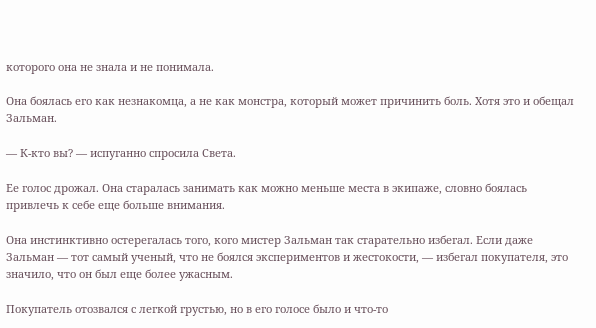которого она не знала и не понимала.

Она боялась его как незнакомца, а не как монстра, который может причинить боль. Хотя это и обещал Зальман.

— К-кто вы? — испуганно спросила Света.

Ее голос дрожал. Она старалась занимать как можно меньше места в экипаже, словно боялась привлечь к себе еще больше внимания.

Она инстинктивно остерегалась того, кого мистер Зальман так старательно избегал. Если даже Зальман — тот самый ученый, что не боялся экспериментов и жестокости, — избегал покупателя, это значило, что он был еще более ужасным.

Покупатель отозвался с легкой грустью, но в его голосе было и что-то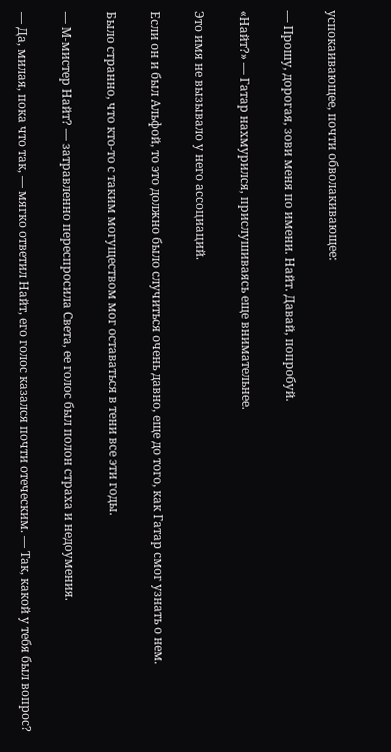успокаивающее, почти обволакивающее:

— Прошу, дорогая, зови меня по имени. Найт. Давай, попробуй.

«Найт?» — Гатар нахмурился, прислушиваясь еще внимательнее.

Это имя не вызывало у него ассоциаций.

Если он и был Альфой, то это должно было случиться очень давно, еще до того, как Гатар смог узнать о нем.

Было странно, что кто-то с таким могуществом мог оставаться в тени все эти годы.

— М-мистер Найт? — затравленно переспросила Света, ее голос был полон страха и недоумения.

— Да, милая, пока что так, — мягко ответил Найт, его голос казался почти отеческим. — Так, какой у тебя был вопрос?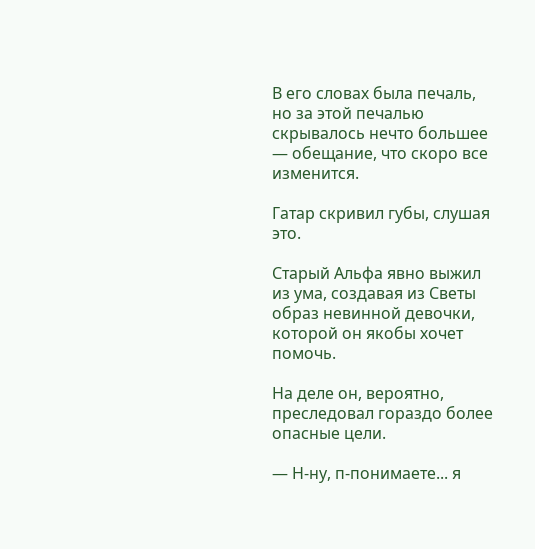В его словах была печаль, но за этой печалью скрывалось нечто большее — обещание, что скоро все изменится.

Гатар скривил губы, слушая это.

Старый Альфа явно выжил из ума, создавая из Светы образ невинной девочки, которой он якобы хочет помочь.

На деле он, вероятно, преследовал гораздо более опасные цели.

— Н-ну, п-понимаете... я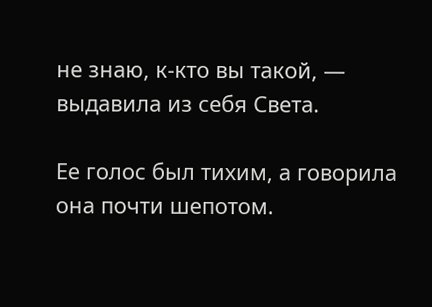не знаю, к-кто вы такой, — выдавила из себя Света.

Ее голос был тихим, а говорила она почти шепотом.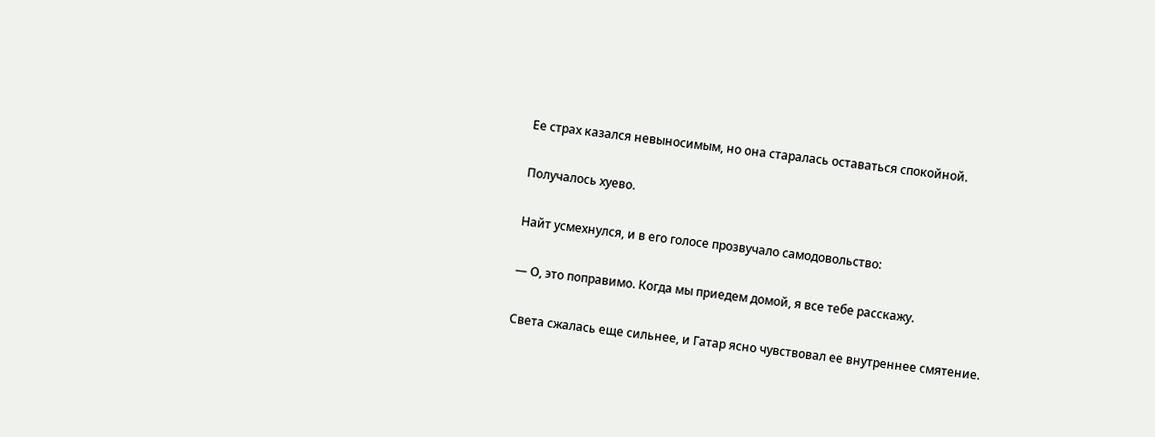Ее страх казался невыносимым, но она старалась оставаться спокойной.

Получалось хуево.

Найт усмехнулся, и в его голосе прозвучало самодовольство:

— О, это поправимо. Когда мы приедем домой, я все тебе расскажу.

Света сжалась еще сильнее, и Гатар ясно чувствовал ее внутреннее смятение.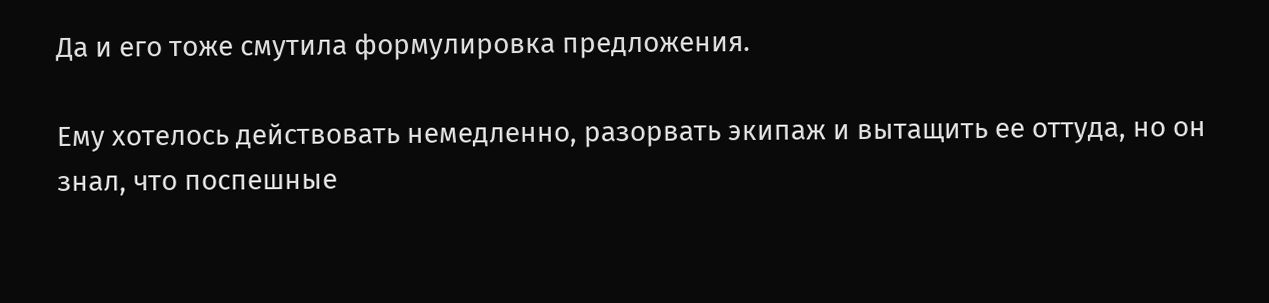Да и его тоже смутила формулировка предложения.

Ему хотелось действовать немедленно, разорвать экипаж и вытащить ее оттуда, но он знал, что поспешные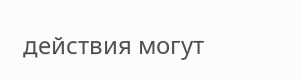действия могут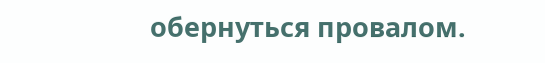обернуться провалом.